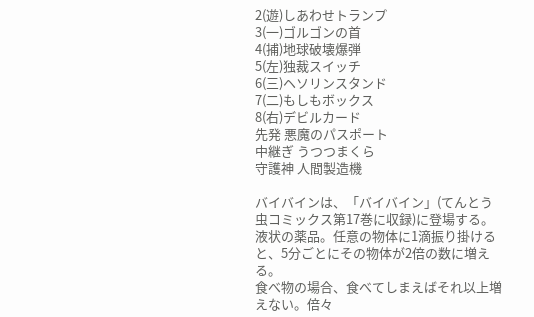2(遊)しあわせトランプ
3(一)ゴルゴンの首
4(捕)地球破壊爆弾
5(左)独裁スイッチ
6(三)ヘソリンスタンド
7(二)もしもボックス
8(右)デビルカード
先発 悪魔のパスポート
中継ぎ うつつまくら
守護神 人間製造機

バイバインは、「バイバイン」(てんとう虫コミックス第17巻に収録)に登場する。
液状の薬品。任意の物体に1滴振り掛けると、5分ごとにその物体が2倍の数に増える。
食べ物の場合、食べてしまえばそれ以上増えない。倍々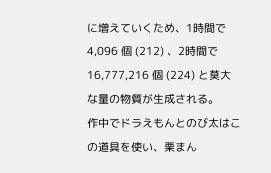に増えていくため、1時間で 4,096 個 (212) 、2時間で 16,777,216 個 (224) と莫大な量の物質が生成される。
作中でドラえもんとのび太はこの道具を使い、栗まん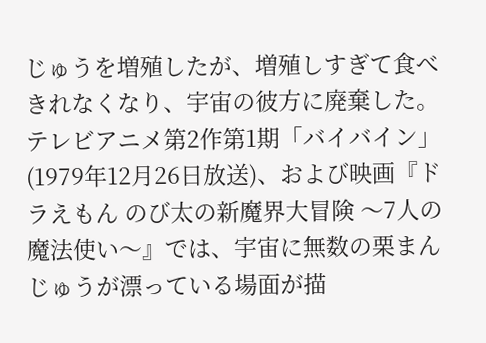じゅうを増殖したが、増殖しすぎて食べきれなくなり、宇宙の彼方に廃棄した。
テレビアニメ第2作第1期「バイバイン」(1979年12月26日放送)、および映画『ドラえもん のび太の新魔界大冒険 〜7人の魔法使い〜』では、宇宙に無数の栗まんじゅうが漂っている場面が描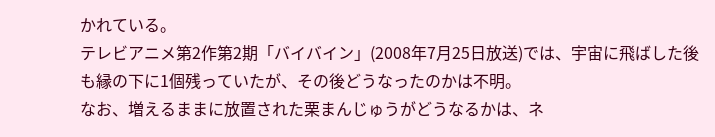かれている。
テレビアニメ第2作第2期「バイバイン」(2008年7月25日放送)では、宇宙に飛ばした後も縁の下に1個残っていたが、その後どうなったのかは不明。
なお、増えるままに放置された栗まんじゅうがどうなるかは、ネ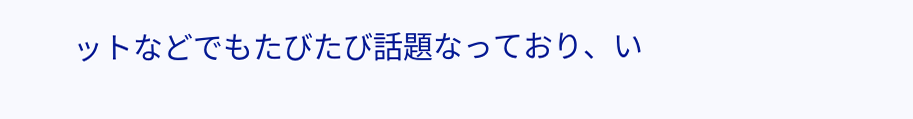ットなどでもたびたび話題なっており、い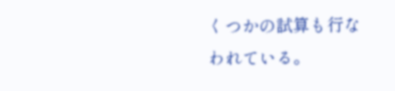くつかの試算も行なわれている。